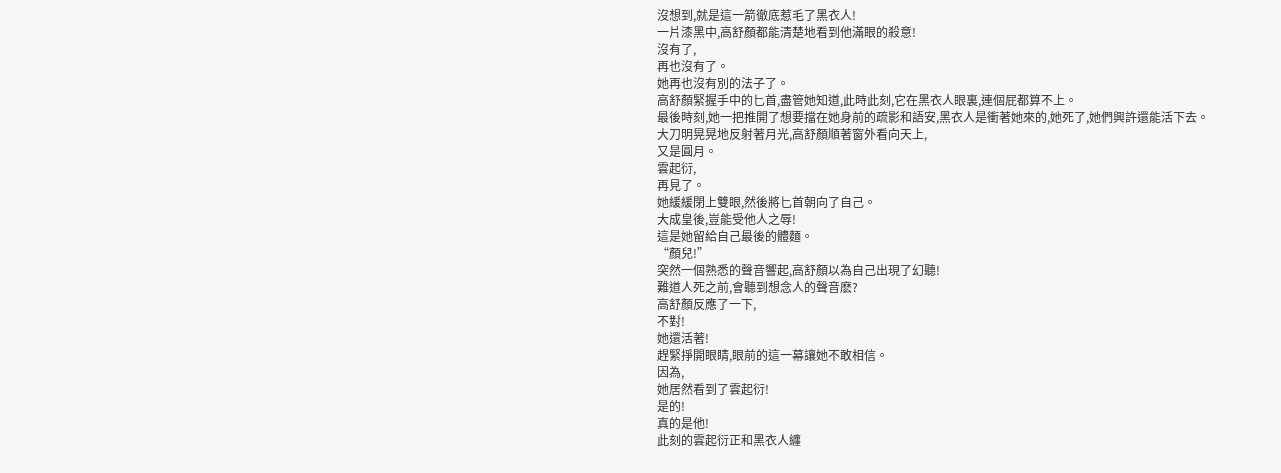沒想到,就是這一箭徹底惹毛了黑衣人!
一片漆黑中,高舒顏都能清楚地看到他滿眼的殺意!
沒有了,
再也沒有了。
她再也沒有別的法子了。
高舒顏緊握手中的匕首,盡管她知道,此時此刻,它在黑衣人眼裏,連個屁都算不上。
最後時刻,她一把推開了想要擋在她身前的疏影和語安,黑衣人是衝著她來的,她死了,她們興許還能活下去。
大刀明晃晃地反射著月光,高舒顏順著窗外看向天上,
又是圓月。
雲起衍,
再見了。
她緩緩閉上雙眼,然後將匕首朝向了自己。
大成皇後,豈能受他人之辱!
這是她留給自己最後的體麵。
“顏兒!”
突然一個熟悉的聲音響起,高舒顏以為自己出現了幻聽!
難道人死之前,會聽到想念人的聲音麽?
高舒顏反應了一下,
不對!
她還活著!
趕緊掙開眼睛,眼前的這一幕讓她不敢相信。
因為,
她居然看到了雲起衍!
是的!
真的是他!
此刻的雲起衍正和黑衣人纏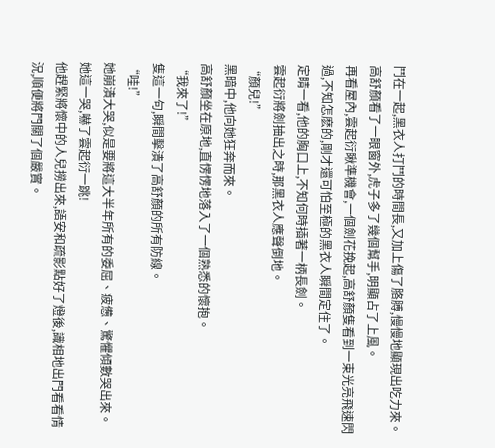鬥在一起,黑衣人打鬥的時間長,又加上傷了胳膊,慢慢地顯現出吃力來。
高舒顏看了一眼窗外,虎子多了幾個幫手,明顯占了上風。
再看屋內,雲起衍瞅準機會,一個劍花挽起,高舒顏隻看到一束光亮飛速閃過,不知怎麽的,剛才還可怕至極的黑衣人瞬間定住了。
定睛一看,他的胸口上,不知何時插著一柄長劍。
雲起衍將劍抽出之時,那黑衣人應聲倒地。
“顏兒!”
黑暗中,他向她狂奔而來。
高舒顏坐在原地,直愣愣地落入了一個熟悉的懷抱。
“我來了!”
隻這一句,瞬間擊潰了高舒顏的所有防線。
“哇!”
她崩潰大哭,似是要將這大半年所有的委屈、疲憊、驚懼傾數哭出來。
她這一哭,嚇了雲起衍一跳!
他趕緊將懷中的人兒撈出來,語安和疏影點好了燈後,識相地出門看看情況,順便將門關了個嚴實。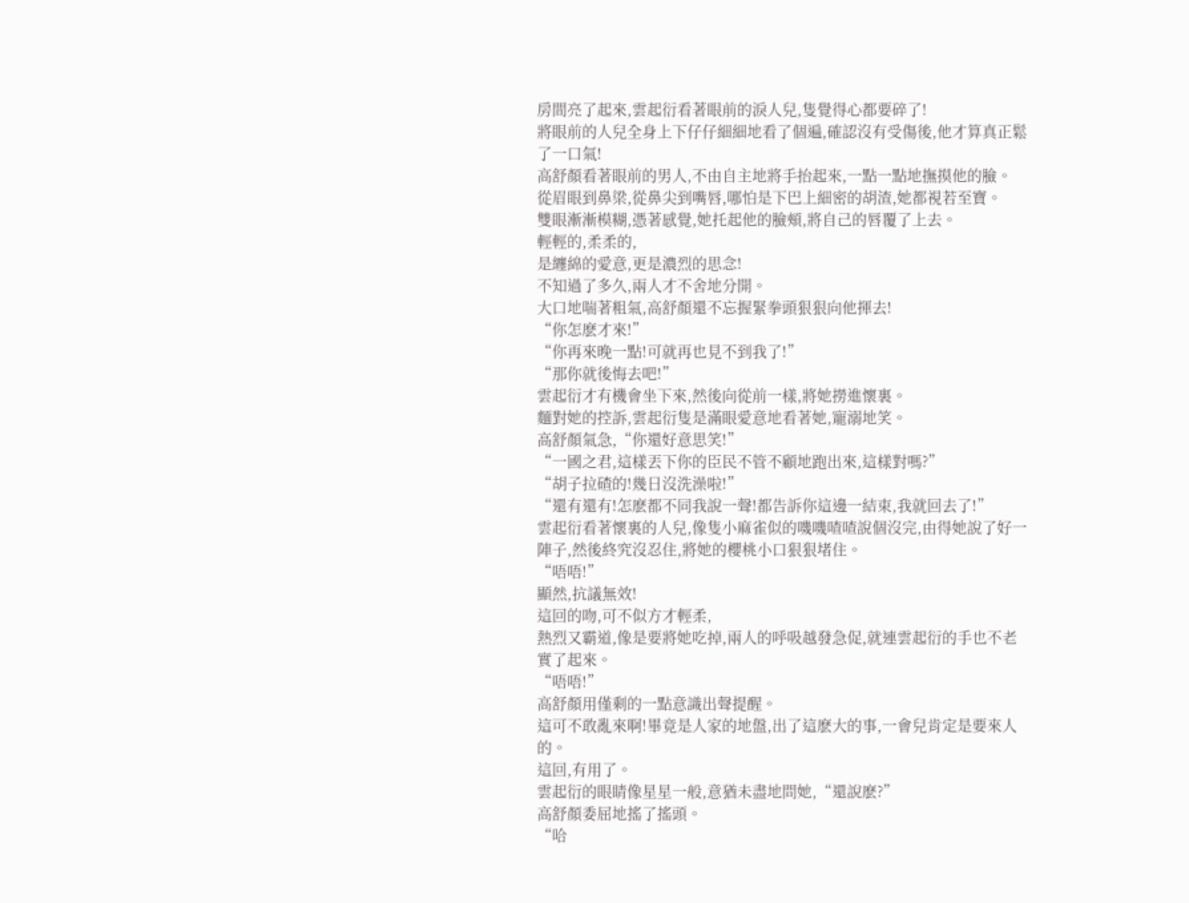房間亮了起來,雲起衍看著眼前的淚人兒,隻覺得心都要碎了!
將眼前的人兒全身上下仔仔細細地看了個遍,確認沒有受傷後,他才算真正鬆了一口氣!
高舒顏看著眼前的男人,不由自主地將手抬起來,一點一點地撫摸他的臉。
從眉眼到鼻梁,從鼻尖到嘴唇,哪怕是下巴上細密的胡渣,她都視若至寶。
雙眼漸漸模糊,憑著感覺,她托起他的臉頰,將自己的唇覆了上去。
輕輕的,柔柔的,
是纏綿的愛意,更是濃烈的思念!
不知過了多久,兩人才不舍地分開。
大口地喘著粗氣,高舒顏還不忘握緊拳頭狠狠向他揮去!
“你怎麽才來!”
“你再來晚一點!可就再也見不到我了!”
“那你就後悔去吧!”
雲起衍才有機會坐下來,然後向從前一樣,將她撈進懷裏。
麵對她的控訴,雲起衍隻是滿眼愛意地看著她,寵溺地笑。
高舒顏氣急,“你還好意思笑!”
“一國之君,這樣丟下你的臣民不管不顧地跑出來,這樣對嗎?”
“胡子拉碴的!幾日沒洗澡啦!”
“還有還有!怎麽都不同我說一聲!都告訴你這邊一結束,我就回去了!”
雲起衍看著懷裏的人兒,像隻小麻雀似的嘰嘰喳喳說個沒完,由得她說了好一陣子,然後終究沒忍住,將她的櫻桃小口狠狠堵住。
“唔唔!”
顯然,抗議無效!
這回的吻,可不似方才輕柔,
熱烈又霸道,像是要將她吃掉,兩人的呼吸越發急促,就連雲起衍的手也不老實了起來。
“唔唔!”
高舒顏用僅剩的一點意識出聲提醒。
這可不敢亂來啊!畢竟是人家的地盤,出了這麽大的事,一會兒肯定是要來人的。
這回,有用了。
雲起衍的眼睛像星星一般,意猶未盡地問她,“還說麽?”
高舒顏委屈地搖了搖頭。
“哈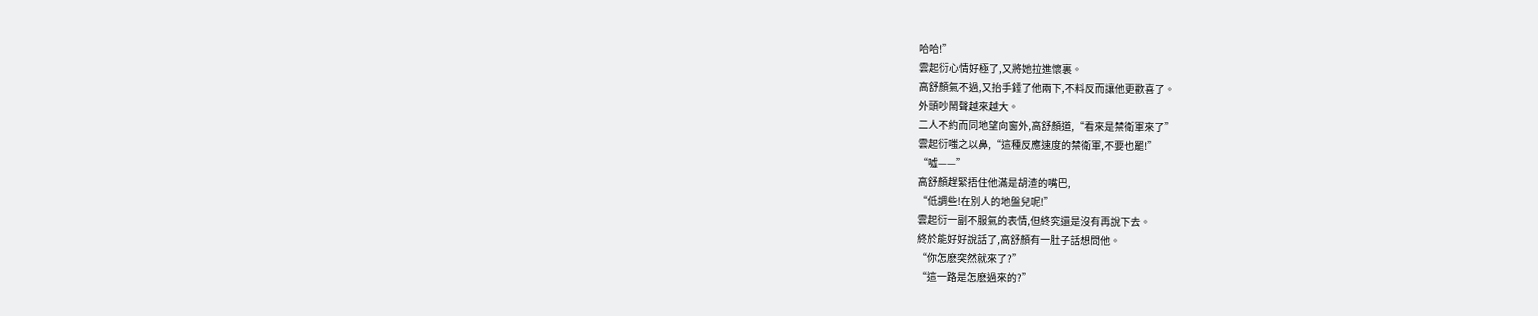哈哈!”
雲起衍心情好極了,又將她拉進懷裏。
高舒顏氣不過,又抬手錘了他兩下,不料反而讓他更歡喜了。
外頭吵鬧聲越來越大。
二人不約而同地望向窗外,高舒顏道,“看來是禁衛軍來了”
雲起衍嗤之以鼻,“這種反應速度的禁衛軍,不要也罷!”
“噓——”
高舒顏趕緊捂住他滿是胡渣的嘴巴,
“低調些!在別人的地盤兒呢!”
雲起衍一副不服氣的表情,但終究還是沒有再說下去。
終於能好好說話了,高舒顏有一肚子話想問他。
“你怎麽突然就來了?”
“這一路是怎麽過來的?”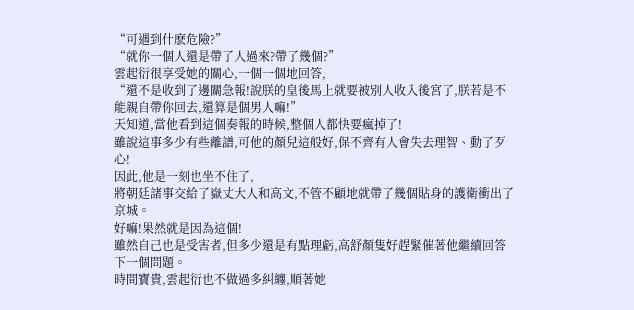“可遇到什麽危險?”
“就你一個人還是帶了人過來?帶了幾個?”
雲起衍很享受她的關心,一個一個地回答,
“還不是收到了邊關急報!說朕的皇後馬上就要被別人收入後宮了,朕若是不能親自帶你回去,還算是個男人嘛!”
天知道,當他看到這個奏報的時候,整個人都快要瘋掉了!
雖說這事多少有些離譜,可他的顏兒這般好,保不齊有人會失去理智、動了歹心!
因此,他是一刻也坐不住了,
將朝廷諸事交給了嶽丈大人和高文,不管不顧地就帶了幾個貼身的護衛衝出了京城。
好嘛!果然就是因為這個!
雖然自己也是受害者,但多少還是有點理虧,高舒顏隻好趕緊催著他繼續回答下一個問題。
時間寶貴,雲起衍也不做過多糾纏,順著她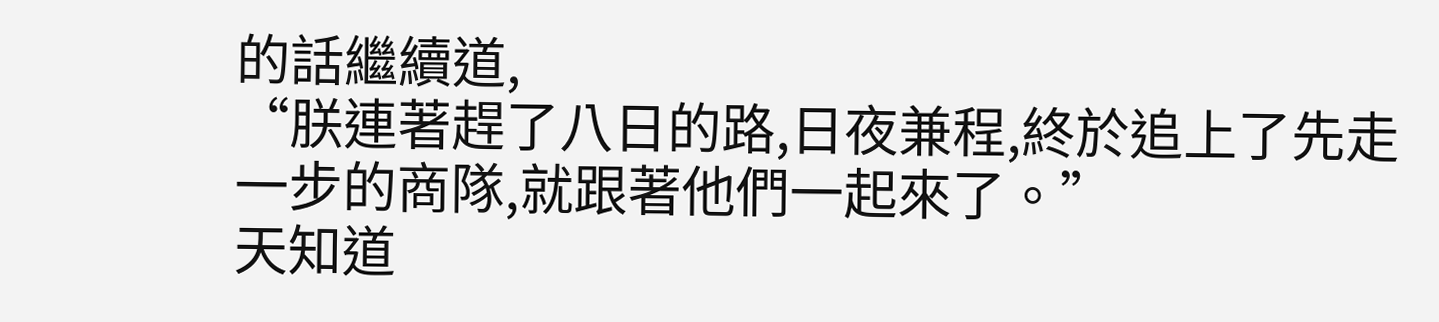的話繼續道,
“朕連著趕了八日的路,日夜兼程,終於追上了先走一步的商隊,就跟著他們一起來了。”
天知道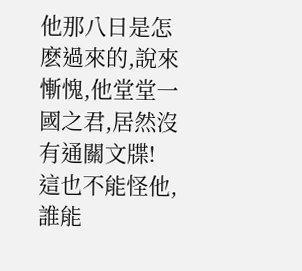他那八日是怎麽過來的,說來慚愧,他堂堂一國之君,居然沒有通關文牒!
這也不能怪他,誰能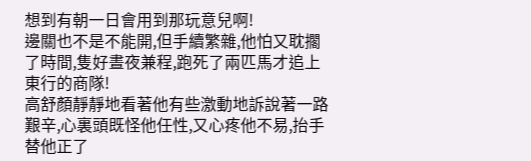想到有朝一日會用到那玩意兒啊!
邊關也不是不能開,但手續繁雜,他怕又耽擱了時間,隻好晝夜兼程,跑死了兩匹馬才追上東行的商隊!
高舒顏靜靜地看著他有些激動地訴說著一路艱辛,心裏頭既怪他任性,又心疼他不易,抬手替他正了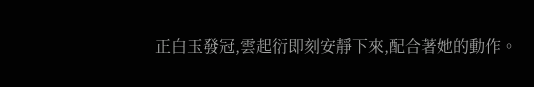正白玉發冠,雲起衍即刻安靜下來,配合著她的動作。